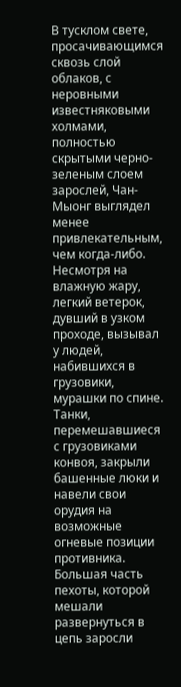В тусклом свете, просачивающимся сквозь слой облаков, с неровными известняковыми холмами, полностью скрытыми черно-зеленым слоем зарослей, Чан-Мыонг выглядел менее привлекательным, чем когда-либо. Несмотря на влажную жару, легкий ветерок, дувший в узком проходе, вызывал у людей, набившихся в грузовики, мурашки по спине. Танки, перемешавшиеся с грузовиками конвоя, закрыли башенные люки и навели свои орудия на возможные огневые позиции противника. Большая часть пехоты, которой мешали развернуться в цепь заросли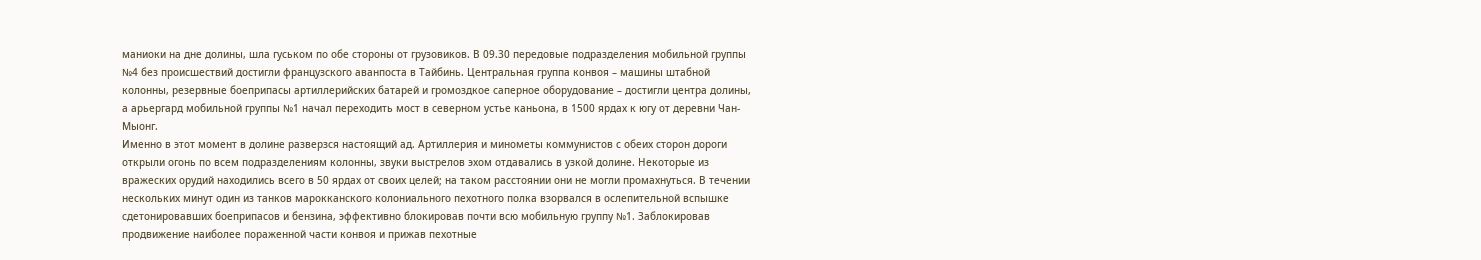маниоки на дне долины, шла гуськом по обе стороны от грузовиков. В 09.30 передовые подразделения мобильной группы №4 без происшествий достигли французского аванпоста в Тайбинь. Центральная группа конвоя – машины штабной колонны, резервные боеприпасы артиллерийских батарей и громоздкое саперное оборудование – достигли центра долины, а арьергард мобильной группы №1 начал переходить мост в северном устье каньона, в 1500 ярдах к югу от деревни Чан-Мыонг.
Именно в этот момент в долине разверзся настоящий ад. Артиллерия и минометы коммунистов с обеих сторон дороги открыли огонь по всем подразделениям колонны, звуки выстрелов эхом отдавались в узкой долине. Некоторые из вражеских орудий находились всего в 50 ярдах от своих целей; на таком расстоянии они не могли промахнуться. В течении нескольких минут один из танков марокканского колониального пехотного полка взорвался в ослепительной вспышке сдетонировавших боеприпасов и бензина, эффективно блокировав почти всю мобильную группу №1. Заблокировав продвижение наиболее пораженной части конвоя и прижав пехотные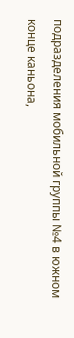подразделения мобильной группы №4 в южном конце каньона,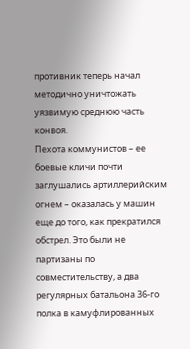противник теперь начал методично уничтожать уязвимую среднюю часть конвоя.
Пехота коммунистов – ее боевые кличи почти заглушались артиллерийским огнем – оказалась у машин еще до того, как прекратился обстрел. Это были не партизаны по совместительству, а два регулярных батальона 36-го полка в камуфлированных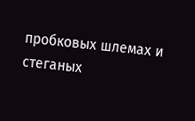пробковых шлемах и стеганых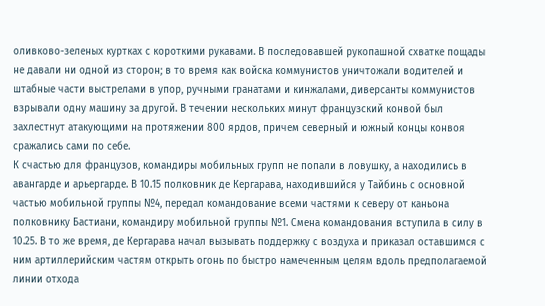оливково-зеленых куртках с короткими рукавами. В последовавшей рукопашной схватке пощады не давали ни одной из сторон; в то время как войска коммунистов уничтожали водителей и штабные части выстрелами в упор, ручными гранатами и кинжалами, диверсанты коммунистов взрывали одну машину за другой. В течении нескольких минут французский конвой был захлестнут атакующими на протяжении 800 ярдов, причем северный и южный концы конвоя сражались сами по себе.
К счастью для французов, командиры мобильных групп не попали в ловушку, а находились в авангарде и арьергарде. В 10.15 полковник де Кергарава, находившийся у Тайбинь с основной частью мобильной группы №4, передал командование всеми частями к северу от каньона полковнику Бастиани, командиру мобильной группы №1. Смена командования вступила в силу в 10.25. В то же время, де Кергарава начал вызывать поддержку с воздуха и приказал оставшимся с ним артиллерийским частям открыть огонь по быстро намеченным целям вдоль предполагаемой линии отхода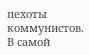пехоты коммунистов.
В самой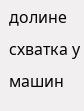долине схватка у машин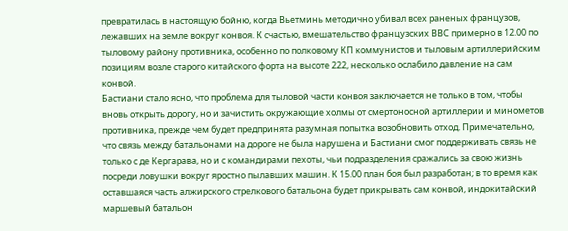превратилась в настоящую бойню, когда Вьетминь методично убивал всех раненых французов, лежавших на земле вокруг конвоя. К счастью, вмешательство французских ВВС примерно в 12.00 по тыловому району противника, особенно по полковому КП коммунистов и тыловым артиллерийским позициям возле старого китайского форта на высоте 222, несколько ослабило давление на сам конвой.
Бастиани стало ясно, что проблема для тыловой части конвоя заключается не только в том, чтобы вновь открыть дорогу, но и зачистить окружающие холмы от смертоносной артиллерии и минометов противника, прежде чем будет предпринята разумная попытка возобновить отход. Примечательно, что связь между батальонами на дороге не была нарушена и Бастиани смог поддерживать связь не только с де Кергарава, но и с командирами пехоты, чьи подразделения сражались за свою жизнь посреди ловушки вокруг яростно пылавших машин. К 15.00 план боя был разработан; в то время как оставшаяся часть алжирского стрелкового батальона будет прикрывать сам конвой, индокитайский маршевый батальон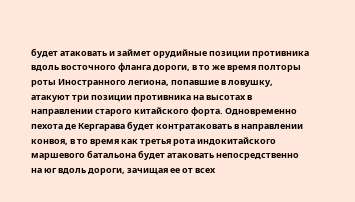будет атаковать и займет орудийные позиции противника вдоль восточного фланга дороги, в то же время полторы роты Иностранного легиона, попавшие в ловушку, атакуют три позиции противника на высотах в направлении старого китайского форта. Одновременно пехота де Кергарава будет контратаковать в направлении конвоя, в то время как третья рота индокитайского маршевого батальона будет атаковать непосредственно на юг вдоль дороги, зачищая ее от всех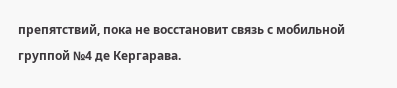препятствий, пока не восстановит связь с мобильной группой №4 де Кергарава.